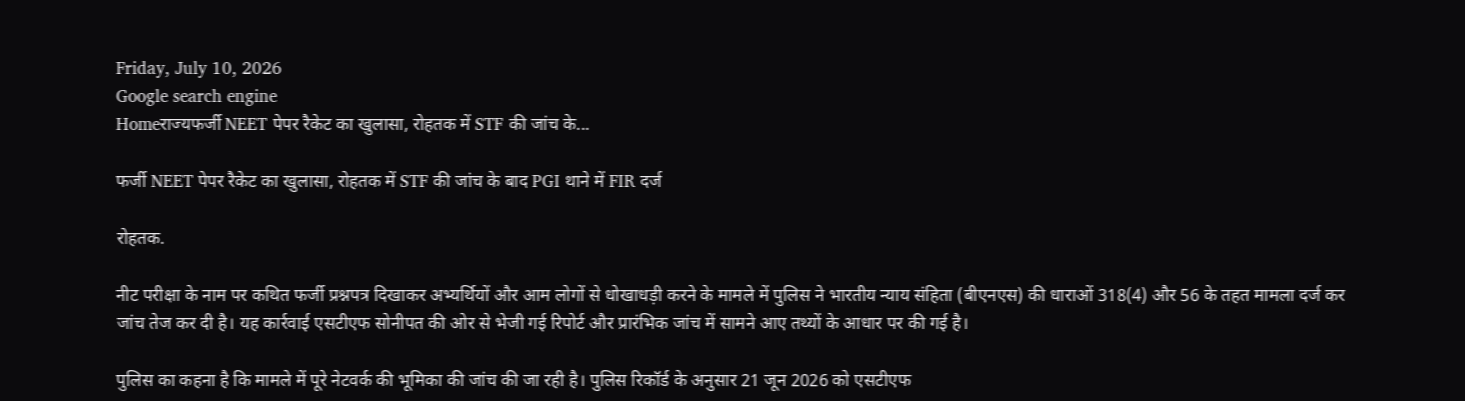Friday, July 10, 2026
Google search engine
Homeराज्यफर्जी NEET पेपर रैकेट का खुलासा, रोहतक में STF की जांच के...

फर्जी NEET पेपर रैकेट का खुलासा, रोहतक में STF की जांच के बाद PGI थाने में FIR दर्ज

रोहतक.

नीट परीक्षा के नाम पर कथित फर्जी प्रश्नपत्र दिखाकर अभ्यर्थियों और आम लोगों से धोखाधड़ी करने के मामले में पुलिस ने भारतीय न्याय संहिता (बीएनएस) की धाराओं 318(4) और 56 के तहत मामला दर्ज कर जांच तेज कर दी है। यह कार्रवाई एसटीएफ सोनीपत की ओर से भेजी गई रिपोर्ट और प्रारंभिक जांच में सामने आए तथ्यों के आधार पर की गई है।

पुलिस का कहना है कि मामले में पूरे नेटवर्क की भूमिका की जांच की जा रही है। पुलिस रिकॉर्ड के अनुसार 21 जून 2026 को एसटीएफ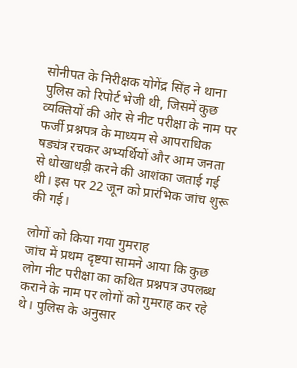सोनीपत के निरीक्षक योगेंद्र सिंह ने थाना पुलिस को रिपोर्ट भेजी थी, जिसमें कुछ व्यक्तियों की ओर से नीट परीक्षा के नाम पर फर्जी प्रश्नपत्र के माध्यम से आपराधिक षड्यंत्र रचकर अभ्यर्थियों और आम जनता से धोखाधड़ी करने की आशंका जताई गई थी। इस पर 22 जून को प्रारंभिक जांच शुरू की गई।

लोगों को किया गया गुमराह
जांच में प्रथम दृष्टया सामने आया कि कुछ लोग नीट परीक्षा का कथित प्रश्नपत्र उपलब्ध कराने के नाम पर लोगों को गुमराह कर रहे थे। पुलिस के अनुसार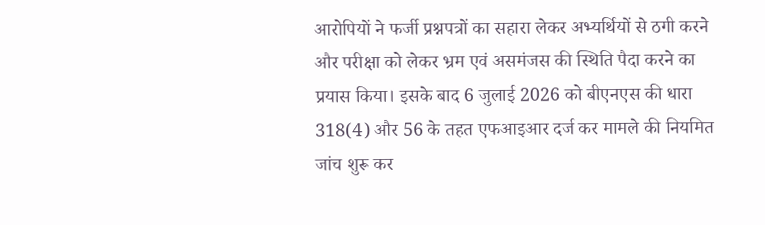आरोपियों ने फर्जी प्रश्नपत्रों का सहारा लेकर अभ्यर्थियों से ठगी करने और परीक्षा को लेकर भ्रम एवं असमंजस की स्थिति पैदा करने का प्रयास किया। इसके बाद 6 जुलाई 2026 को बीएनएस की धारा 318(4) और 56 के तहत एफआइआर दर्ज कर मामले की नियमित जांच शुरू कर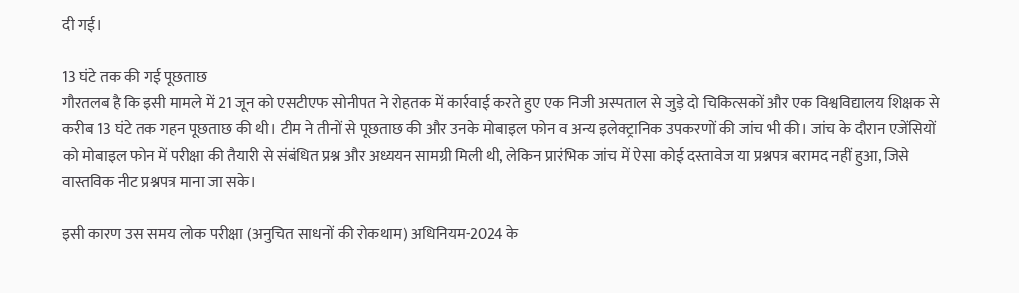दी गई।

13 घंटे तक की गई पूछताछ
गौरतलब है कि इसी मामले में 21 जून को एसटीएफ सोनीपत ने रोहतक में कार्रवाई करते हुए एक निजी अस्पताल से जुड़े दो चिकित्सकों और एक विश्वविद्यालय शिक्षक से करीब 13 घंटे तक गहन पूछताछ की थी। टीम ने तीनों से पूछताछ की और उनके मोबाइल फोन व अन्य इलेक्ट्रानिक उपकरणों की जांच भी की। जांच के दौरान एजेंसियों को मोबाइल फोन में परीक्षा की तैयारी से संबंधित प्रश्न और अध्ययन सामग्री मिली थी, लेकिन प्रारंभिक जांच में ऐसा कोई दस्तावेज या प्रश्नपत्र बरामद नहीं हुआ, जिसे वास्तविक नीट प्रश्नपत्र माना जा सके।

इसी कारण उस समय लोक परीक्षा (अनुचित साधनों की रोकथाम) अधिनियम-2024 के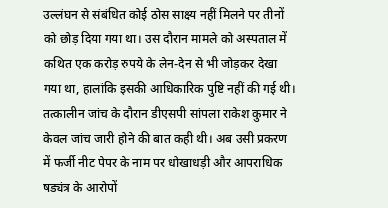उल्लंघन से संबंधित कोई ठोस साक्ष्य नहीं मिलने पर तीनों को छोड़ दिया गया था। उस दौरान मामले को अस्पताल में कथित एक करोड़ रुपये के लेन-देन से भी जोड़कर देखा गया था, हालांकि इसकी आधिकारिक पुष्टि नहीं की गई थी। तत्कालीन जांच के दौरान डीएसपी सांपला राकेश कुमार ने केवल जांच जारी होने की बात कही थी। अब उसी प्रकरण में फर्जी नीट पेपर के नाम पर धोखाधड़ी और आपराधिक षड्यंत्र के आरोपों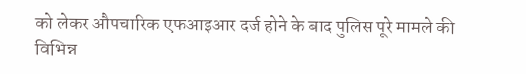को लेकर औपचारिक एफआइआर दर्ज होने के बाद पुलिस पूरे मामले की विभिन्न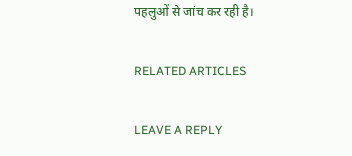पहलुओं से जांच कर रही है।

RELATED ARTICLES

LEAVE A REPLY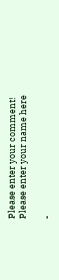Please enter your comment!
Please enter your name here

-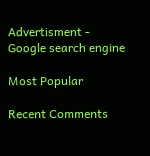Advertisment -
Google search engine

Most Popular

Recent Comments